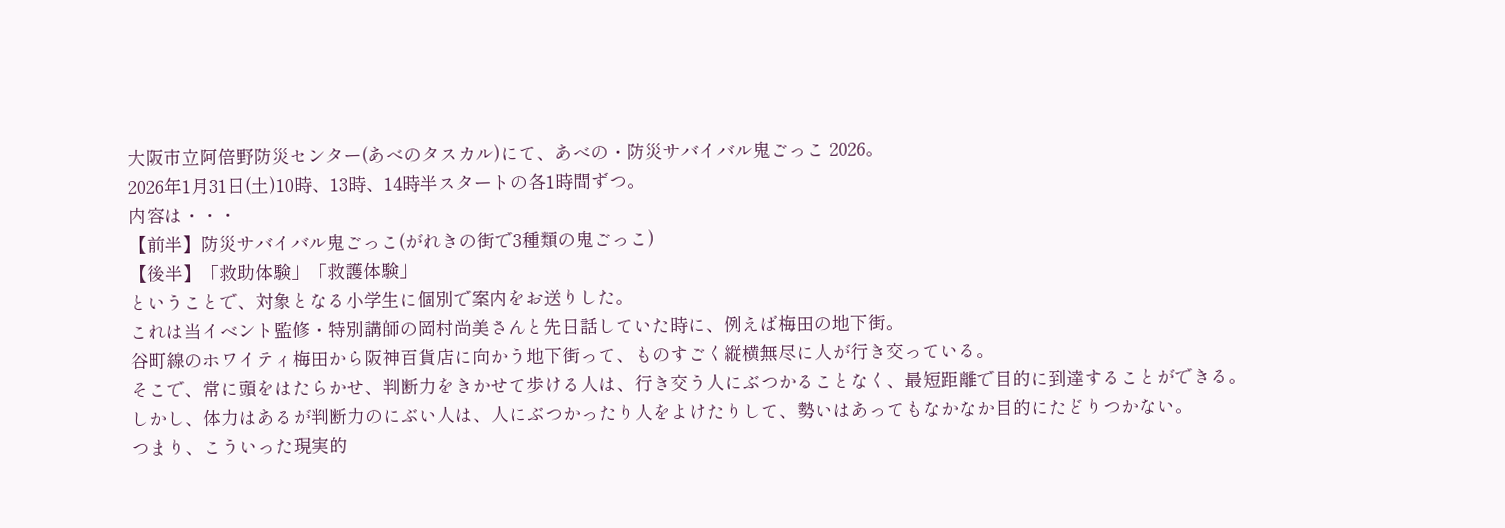大阪市立阿倍野防災センター(あべのタスカル)にて、あべの・防災サバイバル鬼ごっこ 2026。
2026年1月31日(土)10時、13時、14時半スタートの各1時間ずつ。
内容は・・・
【前半】防災サバイバル鬼ごっこ(がれきの街で3種類の鬼ごっこ)
【後半】「救助体験」「救護体験」
ということで、対象となる小学生に個別で案内をお送りした。
これは当イベント監修・特別講師の岡村尚美さんと先日話していた時に、例えば梅田の地下街。
谷町線のホワイティ梅田から阪神百貨店に向かう地下街って、ものすごく縦横無尽に人が行き交っている。
そこで、常に頭をはたらかせ、判断力をきかせて歩ける人は、行き交う人にぶつかることなく、最短距離で目的に到達することができる。
しかし、体力はあるが判断力のにぶい人は、人にぶつかったり人をよけたりして、勢いはあってもなかなか目的にたどりつかない。
つまり、こういった現実的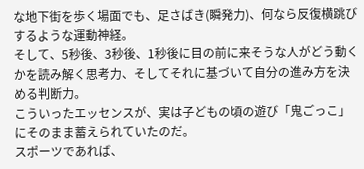な地下街を歩く場面でも、足さばき(瞬発力)、何なら反復横跳びするような運動神経。
そして、5秒後、3秒後、1秒後に目の前に来そうな人がどう動くかを読み解く思考力、そしてそれに基づいて自分の進み方を決める判断力。
こういったエッセンスが、実は子どもの頃の遊び「鬼ごっこ」にそのまま蓄えられていたのだ。
スポーツであれば、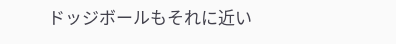ドッジボールもそれに近い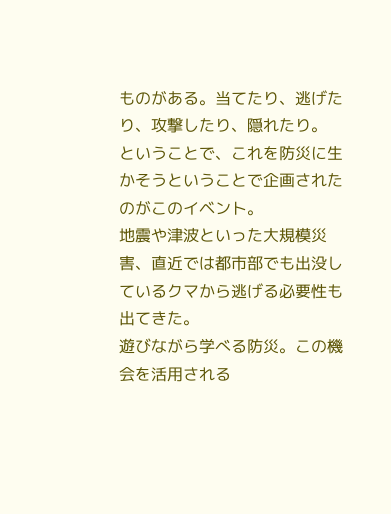ものがある。当てたり、逃げたり、攻撃したり、隠れたり。
ということで、これを防災に生かそうということで企画されたのがこのイベント。
地震や津波といった大規模災害、直近では都市部でも出没しているクマから逃げる必要性も出てきた。
遊びながら学べる防災。この機会を活用される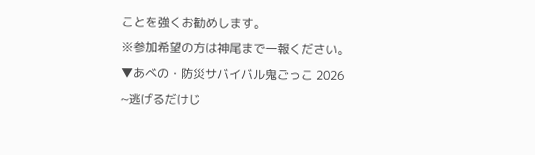ことを強くお勧めします。
※参加希望の方は神尾まで一報ください。
▼あべの・防災サバイバル鬼ごっこ 2026
~逃げるだけじ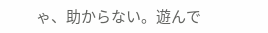ゃ、助からない。遊んで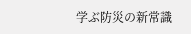学ぶ防災の新常識